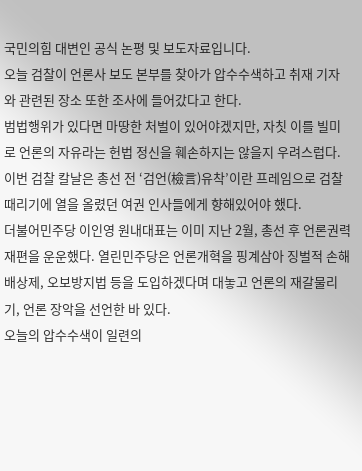국민의힘 대변인 공식 논평 및 보도자료입니다.
오늘 검찰이 언론사 보도 본부를 찾아가 압수수색하고 취재 기자와 관련된 장소 또한 조사에 들어갔다고 한다.
범법행위가 있다면 마땅한 처벌이 있어야겠지만, 자칫 이를 빌미로 언론의 자유라는 헌법 정신을 훼손하지는 않을지 우려스럽다.
이번 검찰 칼날은 총선 전 ‘검언(檢言)유착’이란 프레임으로 검찰 때리기에 열을 올렸던 여권 인사들에게 향해있어야 했다.
더불어민주당 이인영 원내대표는 이미 지난 2월, 총선 후 언론권력 재편을 운운했다. 열린민주당은 언론개혁을 핑계삼아 징벌적 손해배상제, 오보방지법 등을 도입하겠다며 대놓고 언론의 재갈물리기, 언론 장악을 선언한 바 있다.
오늘의 압수수색이 일련의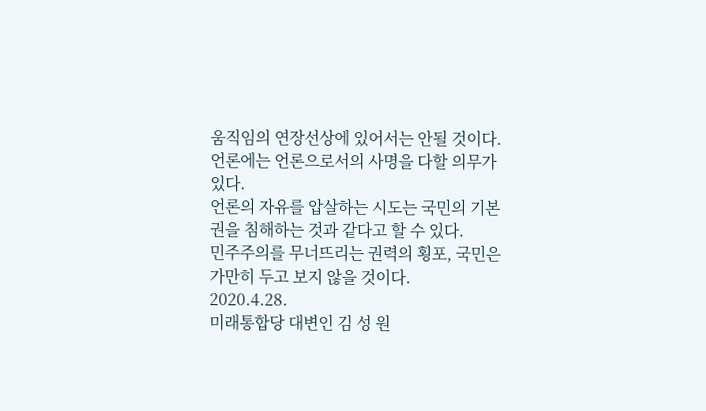움직임의 연장선상에 있어서는 안될 것이다.
언론에는 언론으로서의 사명을 다할 의무가 있다.
언론의 자유를 압살하는 시도는 국민의 기본권을 침해하는 것과 같다고 할 수 있다.
민주주의를 무너뜨리는 권력의 횡포, 국민은 가만히 두고 보지 않을 것이다.
2020.4.28.
미래통합당 대변인 김 성 원